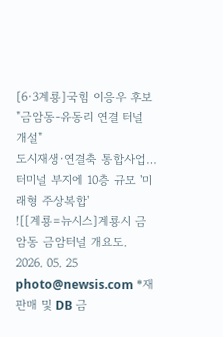[6·3계룡]국힘 이응우 후보 "금암동-유동리 연결 터널 개설"
도시재생·연결축 통합사업…터미널 부지에 10층 규모 '미래형 주상복합'
![[계룡=뉴시스]계룡시 금암동 금암터널 개요도. 2026. 05. 25 photo@newsis.com *재판매 및 DB 금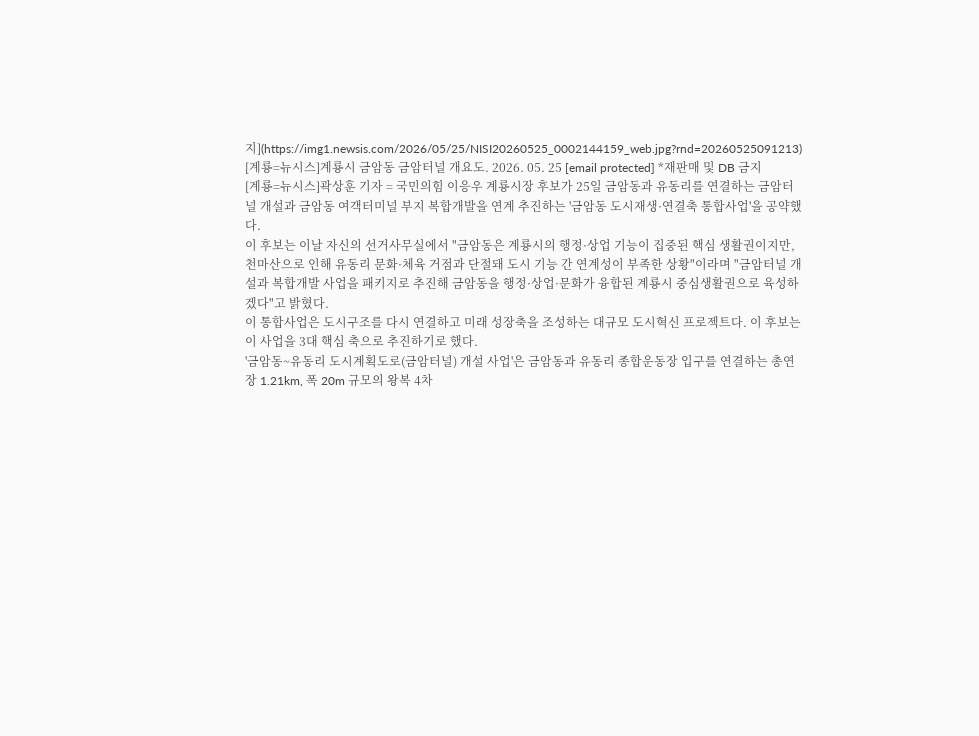지](https://img1.newsis.com/2026/05/25/NISI20260525_0002144159_web.jpg?rnd=20260525091213)
[계룡=뉴시스]계룡시 금암동 금암터널 개요도. 2026. 05. 25 [email protected] *재판매 및 DB 금지
[계룡=뉴시스]곽상훈 기자 = 국민의힘 이응우 계룡시장 후보가 25일 금암동과 유동리를 연결하는 금암터널 개설과 금암동 여객터미널 부지 복합개발을 연계 추진하는 '금암동 도시재생·연결축 통합사업'을 공약했다.
이 후보는 이날 자신의 선거사무실에서 "금암동은 계룡시의 행정·상업 기능이 집중된 핵심 생활권이지만, 천마산으로 인해 유동리 문화·체육 거점과 단절돼 도시 기능 간 연계성이 부족한 상황"이라며 "금암터널 개설과 복합개발 사업을 패키지로 추진해 금암동을 행정·상업·문화가 융합된 계룡시 중심생활권으로 육성하겠다"고 밝혔다.
이 통합사업은 도시구조를 다시 연결하고 미래 성장축을 조성하는 대규모 도시혁신 프로젝트다. 이 후보는 이 사업을 3대 핵심 축으로 추진하기로 했다.
'금암동~유동리 도시계획도로(금암터널) 개설 사업'은 금암동과 유동리 종합운동장 입구를 연결하는 총연장 1.21km, 폭 20m 규모의 왕복 4차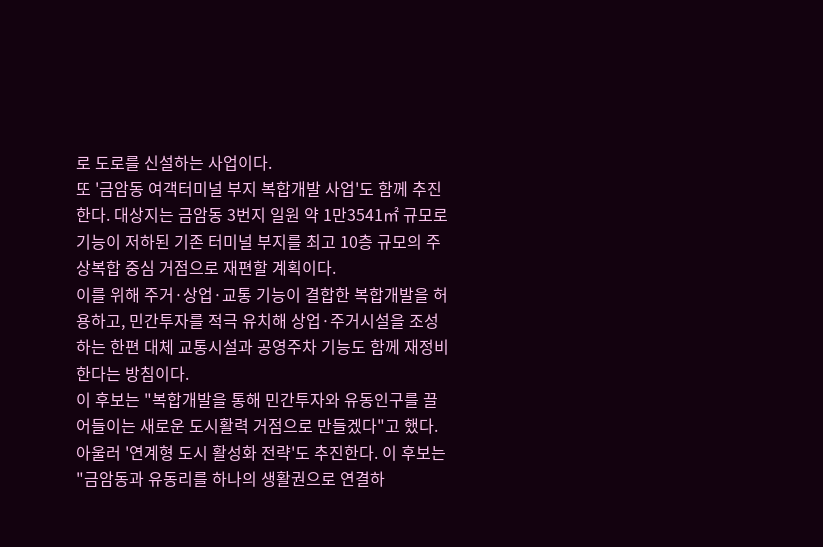로 도로를 신설하는 사업이다.
또 '금암동 여객터미널 부지 복합개발 사업'도 함께 추진한다. 대상지는 금암동 3번지 일원 약 1만3541㎡ 규모로 기능이 저하된 기존 터미널 부지를 최고 10층 규모의 주상복합 중심 거점으로 재편할 계획이다.
이를 위해 주거·상업·교통 기능이 결합한 복합개발을 허용하고, 민간투자를 적극 유치해 상업·주거시설을 조성하는 한편 대체 교통시설과 공영주차 기능도 함께 재정비한다는 방침이다.
이 후보는 "복합개발을 통해 민간투자와 유동인구를 끌어들이는 새로운 도시활력 거점으로 만들겠다"고 했다.
아울러 '연계형 도시 활성화 전략'도 추진한다. 이 후보는 "금암동과 유동리를 하나의 생활권으로 연결하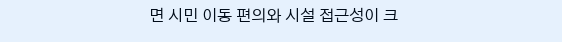면 시민 이동 편의와 시설 접근성이 크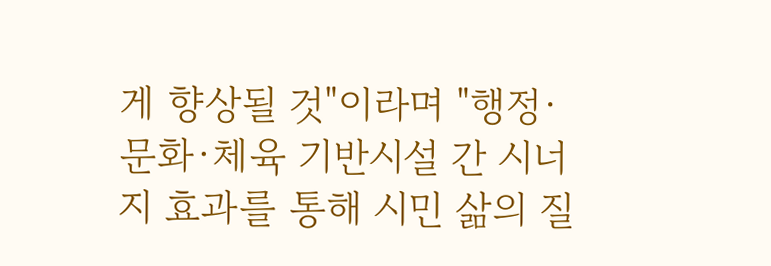게 향상될 것"이라며 "행정·문화·체육 기반시설 간 시너지 효과를 통해 시민 삶의 질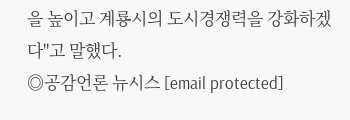을 높이고 계룡시의 도시경쟁력을 강화하겠다"고 말했다.
◎공감언론 뉴시스 [email protected]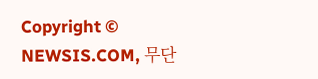Copyright © NEWSIS.COM, 무단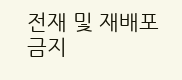전재 및 재배포 금지